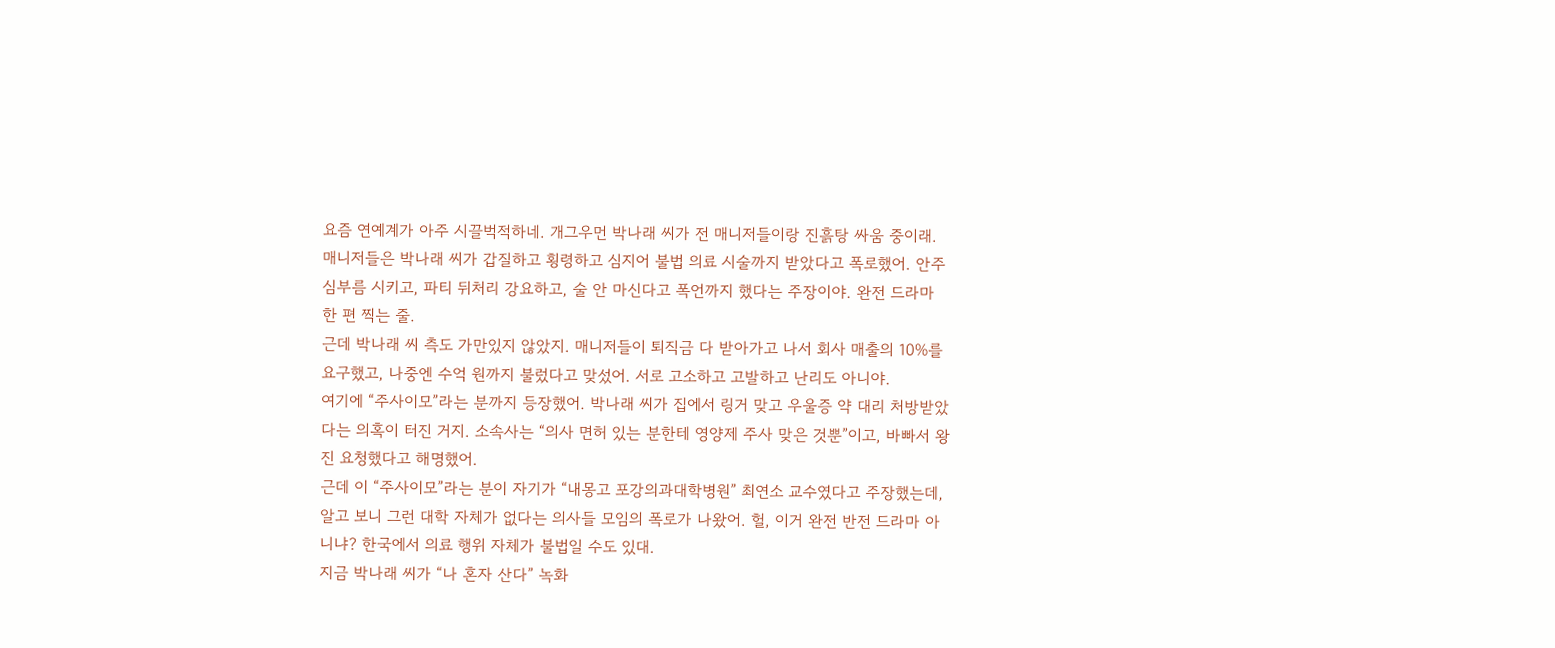요즘 연예계가 아주 시끌벅적하네. 개그우먼 박나래 씨가 전 매니저들이랑 진흙탕 싸움 중이래. 매니저들은 박나래 씨가 갑질하고 횡령하고 심지어 불법 의료 시술까지 받았다고 폭로했어. 안주 심부름 시키고, 파티 뒤처리 강요하고, 술 안 마신다고 폭언까지 했다는 주장이야. 완전 드라마 한 편 찍는 줄.
근데 박나래 씨 측도 가만있지 않았지. 매니저들이 퇴직금 다 받아가고 나서 회사 매출의 10%를 요구했고, 나중엔 수억 원까지 불렀다고 맞섰어. 서로 고소하고 고발하고 난리도 아니야.
여기에 “주사이모”라는 분까지 등장했어. 박나래 씨가 집에서 링거 맞고 우울증 약 대리 처방받았다는 의혹이 터진 거지. 소속사는 “의사 면허 있는 분한테 영양제 주사 맞은 것뿐”이고, 바빠서 왕진 요청했다고 해명했어.
근데 이 “주사이모”라는 분이 자기가 “내몽고 포강의과대학병원” 최연소 교수였다고 주장했는데, 알고 보니 그런 대학 자체가 없다는 의사들 모임의 폭로가 나왔어. 헐, 이거 완전 반전 드라마 아니냐? 한국에서 의료 행위 자체가 불법일 수도 있대.
지금 박나래 씨가 “나 혼자 산다” 녹화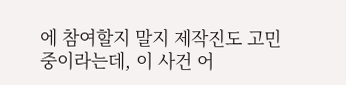에 참여할지 말지 제작진도 고민 중이라는데, 이 사건 어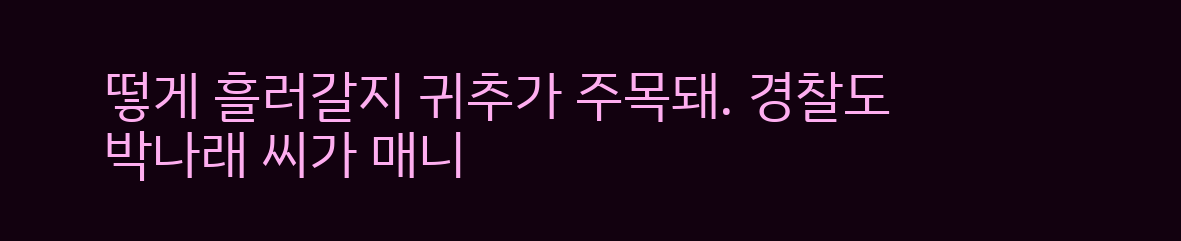떻게 흘러갈지 귀추가 주목돼. 경찰도 박나래 씨가 매니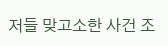저들 맞고소한 사건 조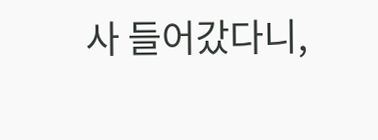사 들어갔다니,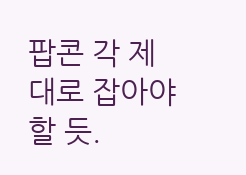팝콘 각 제대로 잡아야 할 듯.